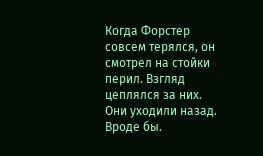Когда Форстер совсем терялся, он смотрел на стойки перил. Взгляд цеплялся за них. Они уходили назад. Вроде бы.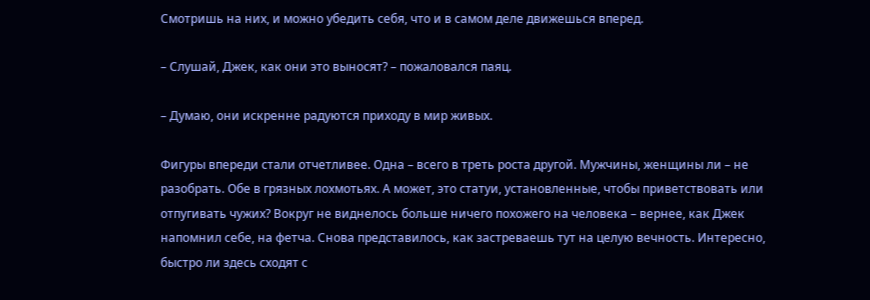Смотришь на них, и можно убедить себя, что и в самом деле движешься вперед.

– Слушай, Джек, как они это выносят? – пожаловался паяц.

– Думаю, они искренне радуются приходу в мир живых.

Фигуры впереди стали отчетливее. Одна – всего в треть роста другой. Мужчины, женщины ли – не разобрать. Обе в грязных лохмотьях. А может, это статуи, установленные, чтобы приветствовать или отпугивать чужих? Вокруг не виднелось больше ничего похожего на человека – вернее, как Джек напомнил себе, на фетча. Снова представилось, как застреваешь тут на целую вечность. Интересно, быстро ли здесь сходят с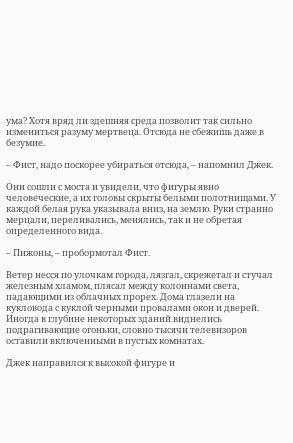ума? Хотя вряд ли здешняя среда позволит так сильно измениться разуму мертвеца. Отсюда не сбежишь даже в безумие.

– Фист, надо поскорее убираться отсюда, – напомнил Джек.

Они сошли с моста и увидели, что фигуры явно человеческие, а их головы скрыты белыми полотнищами. У каждой белая рука указывала вниз, на землю. Руки странно мерцали, переливались, менялись, так и не обретая определенного вида.

– Пижоны, – пробормотал Фист.

Ветер несся по улочкам города, лязгал, скрежетал и стучал железным хламом, плясал между колоннами света, падающими из облачных прорех. Дома глазели на кукловода с куклой черными провалами окон и дверей. Иногда в глубине некоторых зданий виднелись подрагивающие огоньки, словно тысячи телевизоров оставили включенными в пустых комнатах.

Джек направился к высокой фигуре и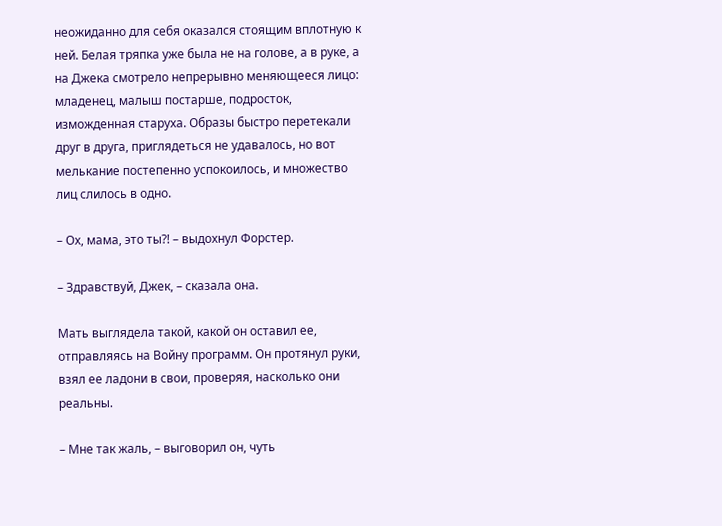неожиданно для себя оказался стоящим вплотную к ней. Белая тряпка уже была не на голове, а в руке, а на Джека смотрело непрерывно меняющееся лицо: младенец, малыш постарше, подросток, изможденная старуха. Образы быстро перетекали друг в друга, приглядеться не удавалось, но вот мелькание постепенно успокоилось, и множество лиц слилось в одно.

– Ох, мама, это ты?! – выдохнул Форстер.

– Здравствуй, Джек, – сказала она.

Мать выглядела такой, какой он оставил ее, отправляясь на Войну программ. Он протянул руки, взял ее ладони в свои, проверяя, насколько они реальны.

– Мне так жаль, – выговорил он, чуть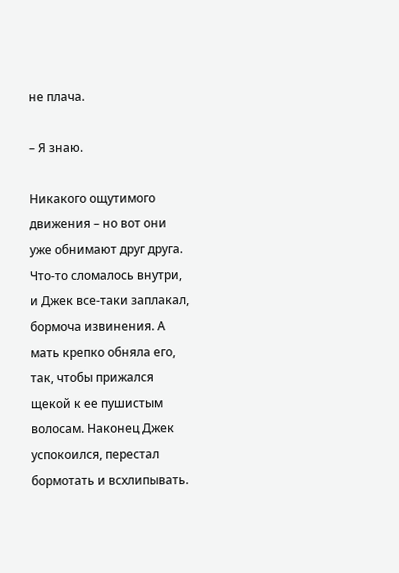не плача.

– Я знаю.

Никакого ощутимого движения – но вот они уже обнимают друг друга. Что-то сломалось внутри, и Джек все-таки заплакал, бормоча извинения. А мать крепко обняла его, так, чтобы прижался щекой к ее пушистым волосам. Наконец Джек успокоился, перестал бормотать и всхлипывать.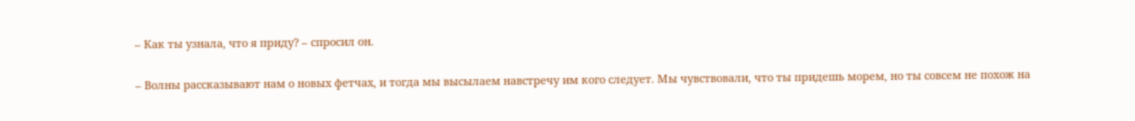– Как ты узнала, что я приду? – спросил он.

– Волны рассказывают нам о новых фетчах, и тогда мы высылаем навстречу им кого следует. Мы чувствовали, что ты придешь морем, но ты совсем не похож на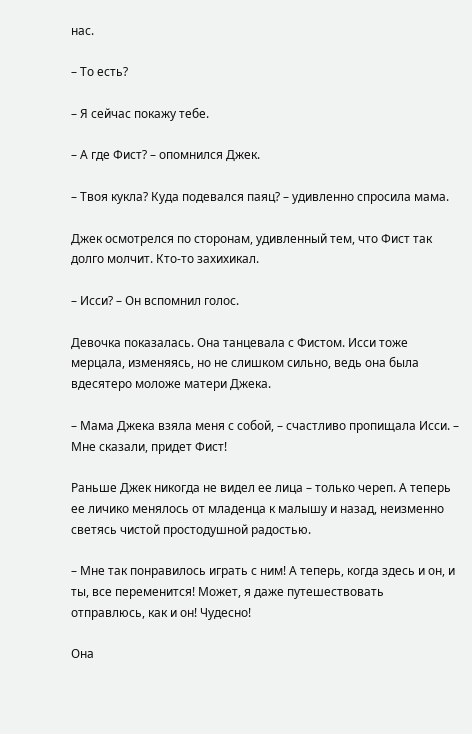нас.

– То есть?

– Я сейчас покажу тебе.

– А где Фист? – опомнился Джек.

– Твоя кукла? Куда подевался паяц? – удивленно спросила мама.

Джек осмотрелся по сторонам, удивленный тем, что Фист так долго молчит. Кто-то захихикал.

– Исси? – Он вспомнил голос.

Девочка показалась. Она танцевала с Фистом. Исси тоже мерцала, изменяясь, но не слишком сильно, ведь она была вдесятеро моложе матери Джека.

– Мама Джека взяла меня с собой, – счастливо пропищала Исси. – Мне сказали, придет Фист!

Раньше Джек никогда не видел ее лица – только череп. А теперь ее личико менялось от младенца к малышу и назад, неизменно светясь чистой простодушной радостью.

– Мне так понравилось играть с ним! А теперь, когда здесь и он, и ты, все переменится! Может, я даже путешествовать отправлюсь, как и он! Чудесно!

Она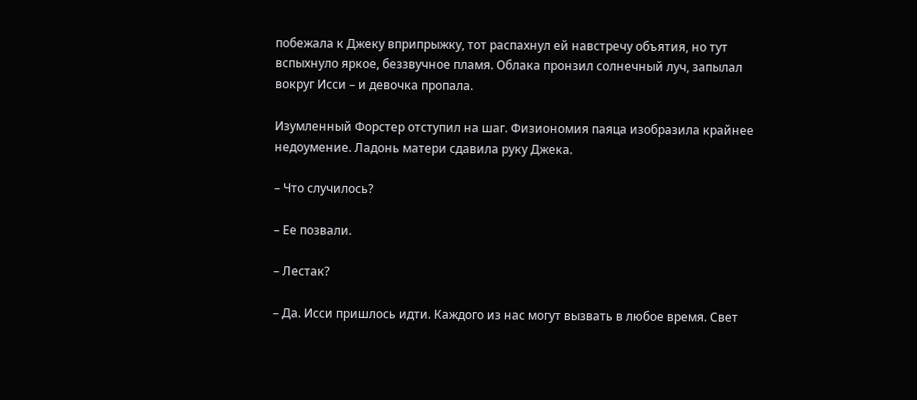побежала к Джеку вприпрыжку, тот распахнул ей навстречу объятия, но тут вспыхнуло яркое, беззвучное пламя. Облака пронзил солнечный луч, запылал вокруг Исси – и девочка пропала.

Изумленный Форстер отступил на шаг. Физиономия паяца изобразила крайнее недоумение. Ладонь матери сдавила руку Джека.

– Что случилось?

– Ее позвали.

– Лестак?

– Да. Исси пришлось идти. Каждого из нас могут вызвать в любое время. Свет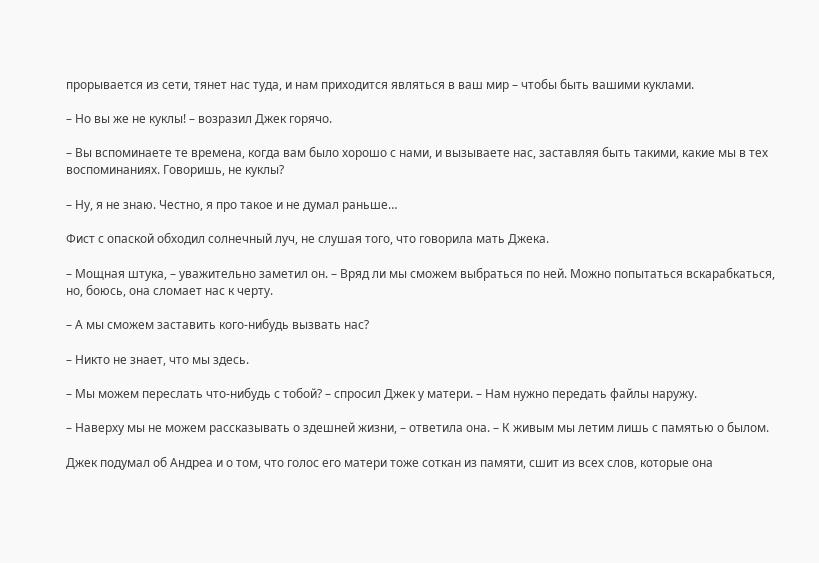прорывается из сети, тянет нас туда, и нам приходится являться в ваш мир – чтобы быть вашими куклами.

– Но вы же не куклы! – возразил Джек горячо.

– Вы вспоминаете те времена, когда вам было хорошо с нами, и вызываете нас, заставляя быть такими, какие мы в тех воспоминаниях. Говоришь, не куклы?

– Ну, я не знаю. Честно, я про такое и не думал раньше…

Фист с опаской обходил солнечный луч, не слушая того, что говорила мать Джека.

– Мощная штука, – уважительно заметил он. – Вряд ли мы сможем выбраться по ней. Можно попытаться вскарабкаться, но, боюсь, она сломает нас к черту.

– А мы сможем заставить кого-нибудь вызвать нас?

– Никто не знает, что мы здесь.

– Мы можем переслать что-нибудь с тобой? – спросил Джек у матери. – Нам нужно передать файлы наружу.

– Наверху мы не можем рассказывать о здешней жизни, – ответила она. – К живым мы летим лишь с памятью о былом.

Джек подумал об Андреа и о том, что голос его матери тоже соткан из памяти, сшит из всех слов, которые она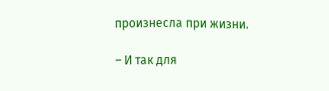произнесла при жизни.

– И так для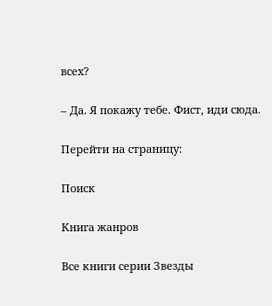всех?

– Да. Я покажу тебе. Фист, иди сюда.

Перейти на страницу:

Поиск

Книга жанров

Все книги серии Звезды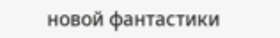новой фантастики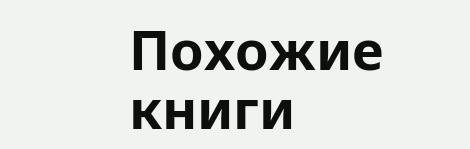Похожие книги